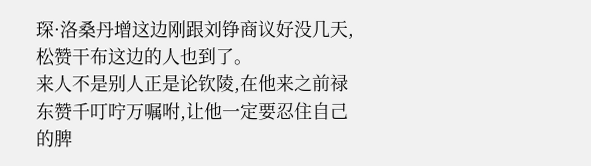琛·洛桑丹增这边刚跟刘铮商议好没几天,松赞干布这边的人也到了。
来人不是别人正是论钦陵,在他来之前禄东赞千叮咛万嘱咐,让他一定要忍住自己的脾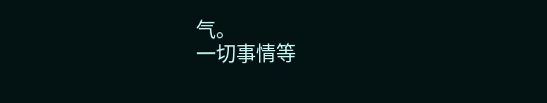气。
一切事情等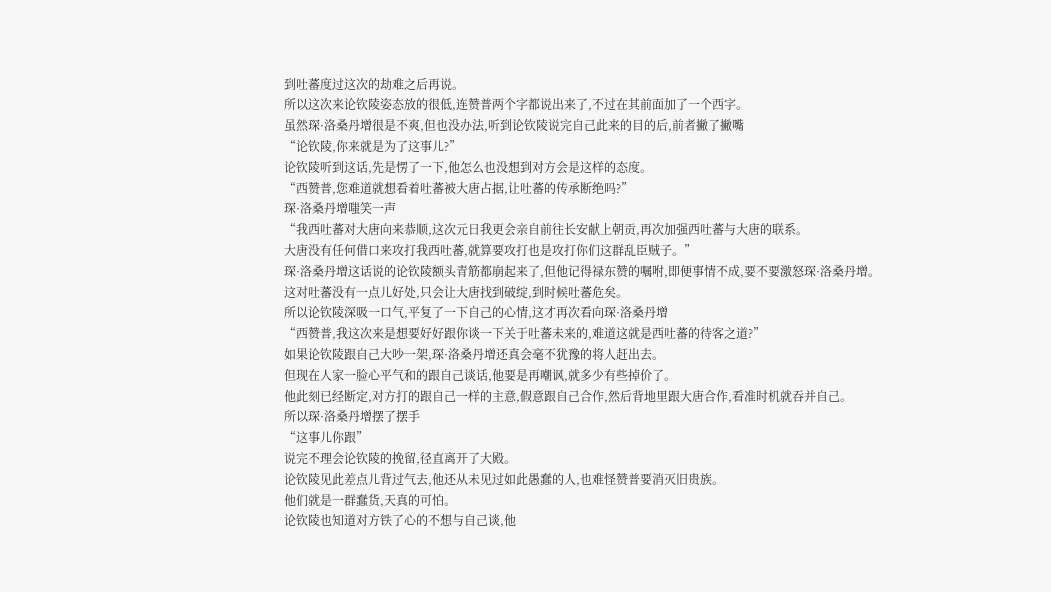到吐蕃度过这次的劫难之后再说。
所以这次来论钦陵姿态放的很低,连赞普两个字都说出来了,不过在其前面加了一个西字。
虽然琛·洛桑丹增很是不爽,但也没办法,听到论钦陵说完自己此来的目的后,前者撇了撇嘴
“论钦陵,你来就是为了这事儿?”
论钦陵听到这话,先是愣了一下,他怎么也没想到对方会是这样的态度。
“西赞普,您难道就想看着吐蕃被大唐占据,让吐蕃的传承断绝吗?”
琛·洛桑丹增嗤笑一声
“我西吐蕃对大唐向来恭顺,这次元日我更会亲自前往长安献上朝贡,再次加强西吐蕃与大唐的联系。
大唐没有任何借口来攻打我西吐蕃,就算要攻打也是攻打你们这群乱臣贼子。”
琛·洛桑丹增这话说的论钦陵额头青筋都崩起来了,但他记得禄东赞的嘱咐,即便事情不成,要不要激怒琛·洛桑丹增。
这对吐蕃没有一点儿好处,只会让大唐找到破绽,到时候吐蕃危矣。
所以论钦陵深吸一口气,平复了一下自己的心情,这才再次看向琛·洛桑丹增
“西赞普,我这次来是想要好好跟你谈一下关于吐蕃未来的,难道这就是西吐蕃的待客之道?”
如果论钦陵跟自己大吵一架,琛·洛桑丹增还真会毫不犹豫的将人赶出去。
但现在人家一脸心平气和的跟自己谈话,他要是再嘲讽,就多少有些掉价了。
他此刻已经断定,对方打的跟自己一样的主意,假意跟自己合作,然后背地里跟大唐合作,看准时机就吞并自己。
所以琛·洛桑丹增摆了摆手
“这事儿你跟”
说完不理会论钦陵的挽留,径直离开了大殿。
论钦陵见此差点儿背过气去,他还从未见过如此愚蠢的人,也难怪赞普要消灭旧贵族。
他们就是一群蠢货,天真的可怕。
论钦陵也知道对方铁了心的不想与自己谈,他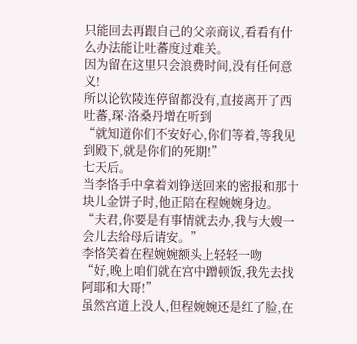只能回去再跟自己的父亲商议,看看有什么办法能让吐蕃度过难关。
因为留在这里只会浪费时间,没有任何意义!
所以论钦陵连停留都没有,直接离开了西吐蕃,琛·洛桑丹增在听到
“就知道你们不安好心,你们等着,等我见到殿下,就是你们的死期!”
七天后。
当李恪手中拿着刘铮送回来的密报和那十块儿金饼子时,他正陪在程婉婉身边。
“夫君,你要是有事情就去办,我与大嫂一会儿去给母后请安。”
李恪笑着在程婉婉额头上轻轻一吻
“好,晚上咱们就在宫中蹭顿饭,我先去找阿耶和大哥!”
虽然宫道上没人,但程婉婉还是红了脸,在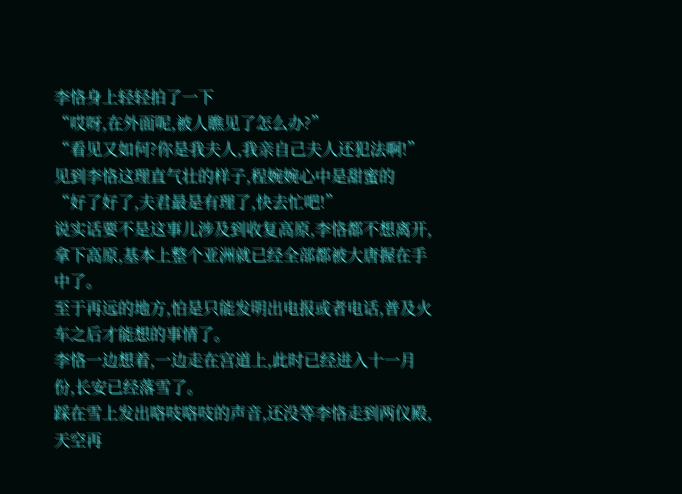李恪身上轻轻拍了一下
“哎呀,在外面呢,被人瞧见了怎么办?”
“看见又如何?你是我夫人,我亲自己夫人还犯法啊!”
见到李恪这理直气壮的样子,程婉婉心中是甜蜜的
“好了好了,夫君最是有理了,快去忙吧!”
说实话要不是这事儿涉及到收复高原,李恪都不想离开,拿下高原,基本上整个亚洲就已经全部都被大唐握在手中了。
至于再远的地方,怕是只能发明出电报或者电话,普及火车之后才能想的事情了。
李恪一边想着,一边走在宫道上,此时已经进入十一月份,长安已经落雪了。
踩在雪上发出咯吱咯吱的声音,还没等李恪走到两仪殿,天空再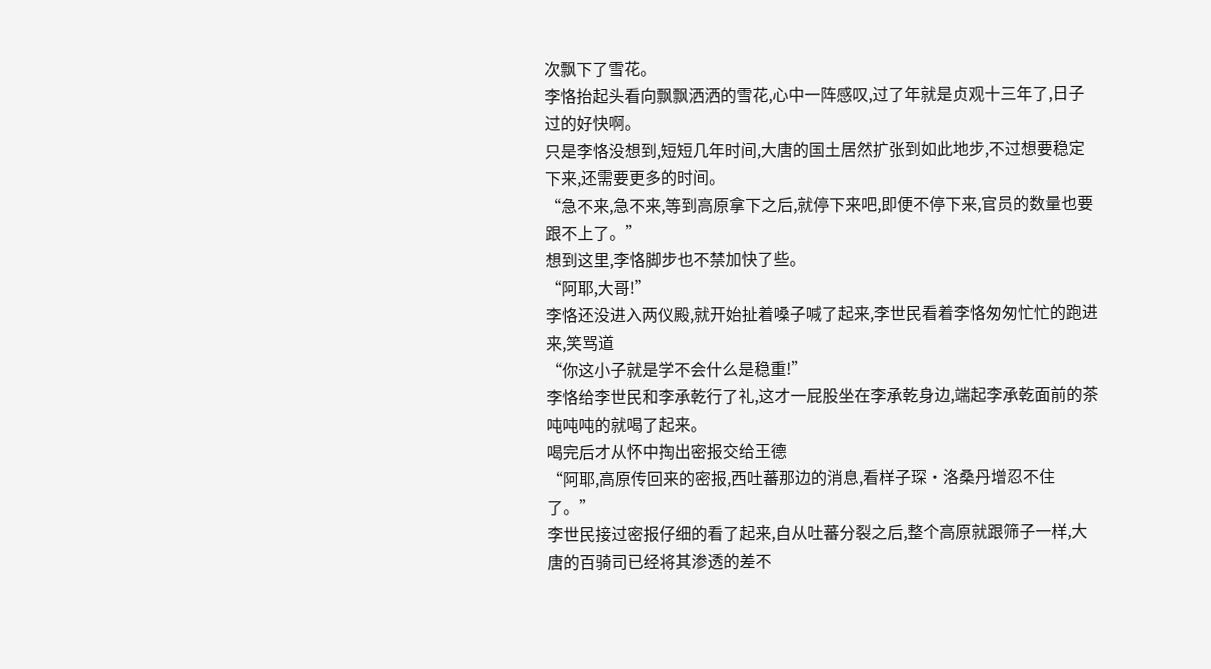次飘下了雪花。
李恪抬起头看向飘飘洒洒的雪花,心中一阵感叹,过了年就是贞观十三年了,日子过的好快啊。
只是李恪没想到,短短几年时间,大唐的国土居然扩张到如此地步,不过想要稳定下来,还需要更多的时间。
“急不来,急不来,等到高原拿下之后,就停下来吧,即便不停下来,官员的数量也要跟不上了。”
想到这里,李恪脚步也不禁加快了些。
“阿耶,大哥!”
李恪还没进入两仪殿,就开始扯着嗓子喊了起来,李世民看着李恪匆匆忙忙的跑进来,笑骂道
“你这小子就是学不会什么是稳重!”
李恪给李世民和李承乾行了礼,这才一屁股坐在李承乾身边,端起李承乾面前的茶吨吨吨的就喝了起来。
喝完后才从怀中掏出密报交给王德
“阿耶,高原传回来的密报,西吐蕃那边的消息,看样子琛·洛桑丹增忍不住了。”
李世民接过密报仔细的看了起来,自从吐蕃分裂之后,整个高原就跟筛子一样,大唐的百骑司已经将其渗透的差不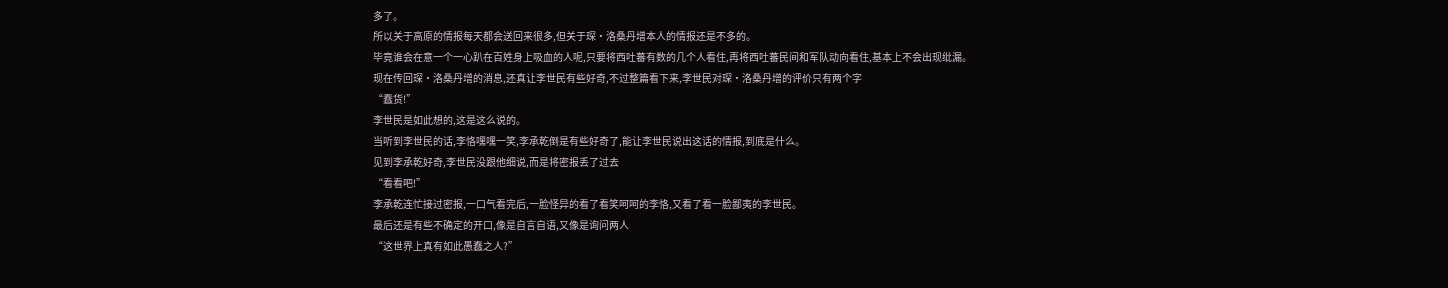多了。
所以关于高原的情报每天都会送回来很多,但关于琛·洛桑丹增本人的情报还是不多的。
毕竟谁会在意一个一心趴在百姓身上吸血的人呢,只要将西吐蕃有数的几个人看住,再将西吐蕃民间和军队动向看住,基本上不会出现纰漏。
现在传回琛·洛桑丹增的消息,还真让李世民有些好奇,不过整篇看下来,李世民对琛·洛桑丹增的评价只有两个字
“蠢货!”
李世民是如此想的,这是这么说的。
当听到李世民的话,李恪嘿嘿一笑,李承乾倒是有些好奇了,能让李世民说出这话的情报,到底是什么。
见到李承乾好奇,李世民没跟他细说,而是将密报丢了过去
“看看吧!”
李承乾连忙接过密报,一口气看完后,一脸怪异的看了看笑呵呵的李恪,又看了看一脸鄙夷的李世民。
最后还是有些不确定的开口,像是自言自语,又像是询问两人
“这世界上真有如此愚蠢之人?”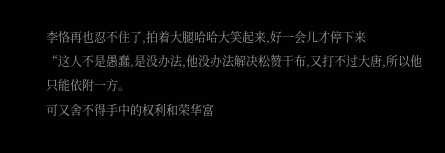李恪再也忍不住了,拍着大腿哈哈大笑起来,好一会儿才停下来
“这人不是愚蠢,是没办法,他没办法解决松赞干布,又打不过大唐,所以他只能依附一方。
可又舍不得手中的权利和荣华富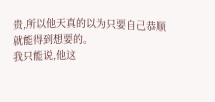贵,所以他天真的以为只要自己恭顺就能得到想要的。
我只能说,他这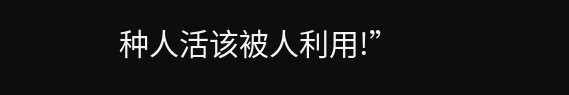种人活该被人利用!”